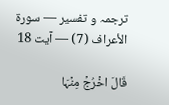ترجمہ و تفسیر — سورۃ الأعراف (7) — آیت 18

قَالَ اخۡرُجۡ مِنۡہَا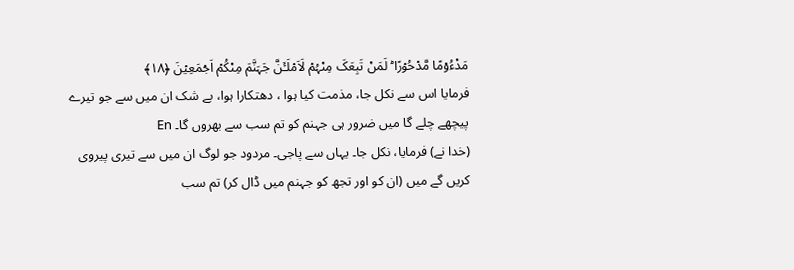مَذۡءُوۡمًا مَّدۡحُوۡرًا ؕ لَمَنۡ تَبِعَکَ مِنۡہُمۡ لَاَمۡلَـَٔنَّ جَہَنَّمَ مِنۡکُمۡ اَجۡمَعِیۡنَ ﴿۱۸﴾
فرمایا اس سے نکل جا، مذمت کیا ہوا ، دھتکارا ہوا، بے شک ان میں سے جو تیرے پیچھے چلے گا میں ضرور ہی جہنم کو تم سب سے بھروں گا۔ En
(خدا نے) فرمایا، نکل جا۔ یہاں سے پاجی۔ مردود جو لوگ ان میں سے تیری پیروی کریں گے میں (ان کو اور تجھ کو جہنم میں ڈال کر) تم سب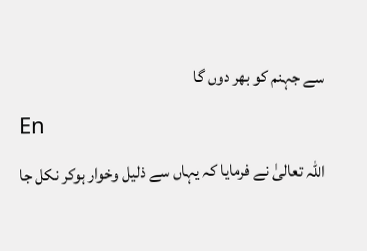سے جہنم کو بھر دوں گا
En
اللہ تعالیٰ نے فرمایا کہ یہاں سے ذلیل وخوار ہوکر نکل جا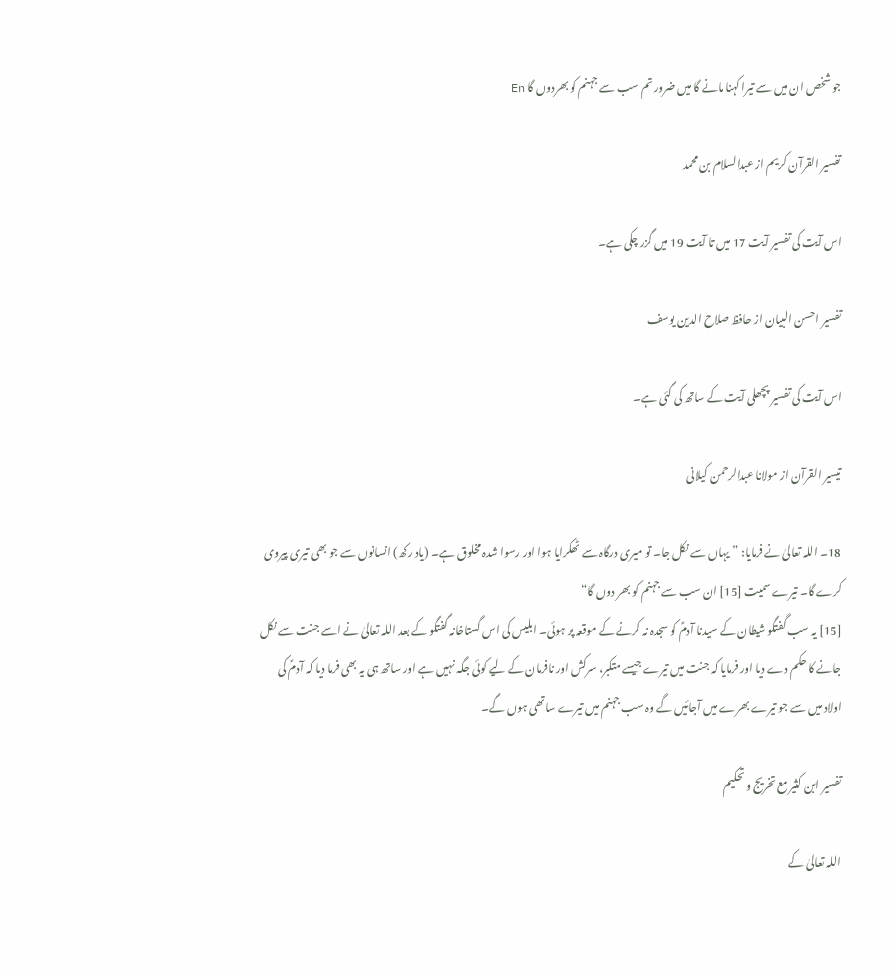جو شخص ان میں سے تیرا کہنا مانے گا میں ضرور تم سب سے جہنم کو بھردوں گا En

تفسیر القرآن کریم از عبدالسلام بن محمد

اس آیت کی تفسیر آیت 17 میں تا آیت 19 میں گزر چکی ہے۔

تفسیر احسن البیان از حافظ صلاح الدین یوسف

اس آیت کی تفسیر پچھلی آیت کے ساتھ کی گئی ہے۔

تيسير القرآن از مولانا عبدالرحمن کیلانی

18۔ اللہ تعالیٰ نے فرمایا: ”یہاں سے نکل جا۔ تو میری درگاہ سے ٹھکرایا ہوا اور رسوا شدہ مخلوق ہے۔ (یاد رکھ) انسانوں سے جو بھی تیری پیروی کرے گا۔ تیرے سمیت [15] ان سب سے جہنم کو بھر دوں گا“
[15] یہ سب گفتگو شیطان کے سیدنا آدمؑ کو سجدہ نہ کرنے کے موقعہ پر ہوئی۔ ابلیس کی اس گستاخانہ گفتگو کے بعد اللہ تعالیٰ نے اسے جنت سے نکل جانے کا حکم دے دیا اور فرمایا کہ جنت میں تیرے جیسے متکبر، سرکش اور نافرمان کے لیے کوئی جگہ نہیں ہے اور ساتھ ہی یہ بھی فرما دیا کہ آدمؑ کی اولاد میں سے جو تیرے بھرے میں آجائیں گے وہ سب جہنم میں تیرے ساتھی ہوں گے۔

تفسیر ابن کثیر مع تخریج و تحکیم

اللہ تعالیٰ کے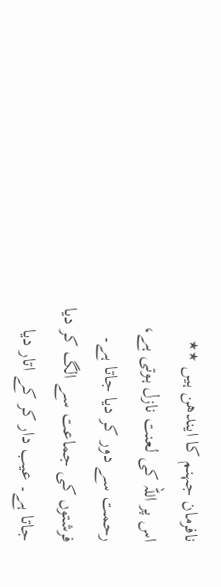نافرمان جہنم کا ایندھن ہیں ٭٭
اس پر اللہ کی لعنت نازل ہوتی ہے، رحمت سے دور کر دیا جاتا ہے۔ فرشتوں کی جماعت سے الگ کر دیا جاتا ہے۔ عیب دار کر کے اتار دیا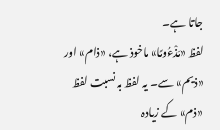جاتا ہے۔
لفظ «مَذْءُومًا» ماخوذ ہے، «ذام» اور «ذیم» سے۔ یہ لفظ بہ نسبت لفظ «ذم» کے زیادہ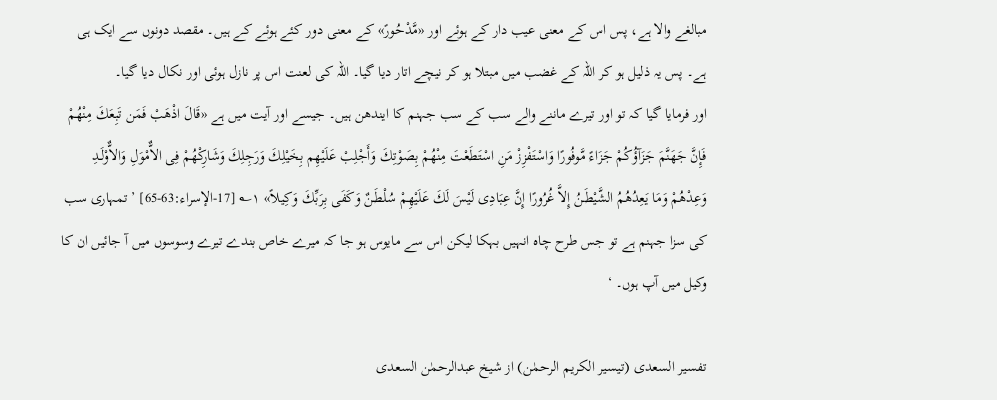مبالغے والا ہے، پس اس کے معنی عیب دار کے ہوئے اور «مَّدْحُورً» کے معنی دور کئے ہوئے کے ہیں۔ مقصد دونوں سے ایک ہی ہے۔ پس یہ ذلیل ہو کر اللہ کے غضب میں مبتلا ہو کر نیچے اتار دیا گیا۔ اللہ کی لعنت اس پر نازل ہوئی اور نکال دیا گیا۔
اور فرمایا گیا کہ تو اور تیرے ماننے والے سب کے سب جہنم کا ایندھن ہیں۔ جیسے اور آیت میں ہے «قَالَ اذْهَبْ فَمَن تَبِعَكَ مِنْهُمْ فَإِنَّ جَهَنَّمَ جَزَآؤُكُمْ جَزَاءً مَّوفُورًا وَاسْتَفْزِزْ مَنِ اسْتَطَعْتَ مِنْهُمْ بِصَوْتِكَ وَأَجْلِبْ عَلَيْهِم بِخَيْلِكَ وَرَجِلِكَ وَشَارِكْهُمْ فِى الاٌّمْوَلِ وَالاٌّوْلَـدِ وَعِدْهُمْ وَمَا يَعِدُهُمُ الشَّيْطَـنُ إِلاَّ غُرُورًا إِنَّ عِبَادِى لَيْسَ لَكَ عَلَيْهِمْ سُلْطَـنٌ وَكَفَى بِرَبِّكَ وَكِيلاً» ۱؎ [17-الإسراء:63-65] ’ تمہاری سب کی سزا جہنم ہے تو جس طرح چاہ انہیں بہکا لیکن اس سے مایوس ہو جا کہ میرے خاص بندے تیرے وسوسوں میں آ جائیں ان کا وکیل میں آپ ہوں۔ ‘

تفسیر السعدی (تیسیر الکریم الرحمٰن) از شیخ عبدالرحمٰن السعدی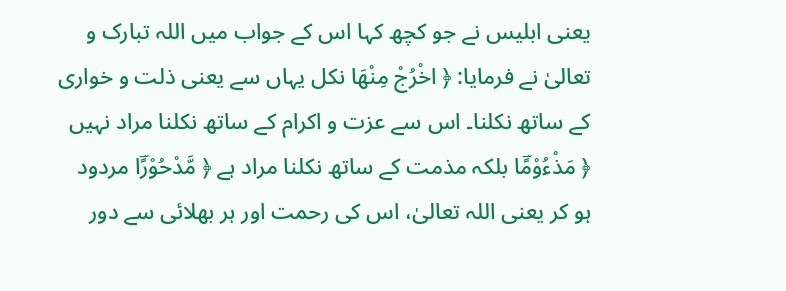یعنی ابلیس نے جو کچھ کہا اس کے جواب میں اللہ تبارک و تعالیٰ نے فرمایا: ﴿ اخْرُجْ مِنْهَا نکل یہاں سے یعنی ذلت و خواری کے ساتھ نکلنا۔ اس سے عزت و اکرام کے ساتھ نکلنا مراد نہیں ﴿ مَذْءُوْمًؔا بلکہ مذمت کے ساتھ نکلنا مراد ہے ﴿ مَّدْحُوْرًؔا مردود ہو کر یعنی اللہ تعالیٰ، اس کی رحمت اور ہر بھلائی سے دور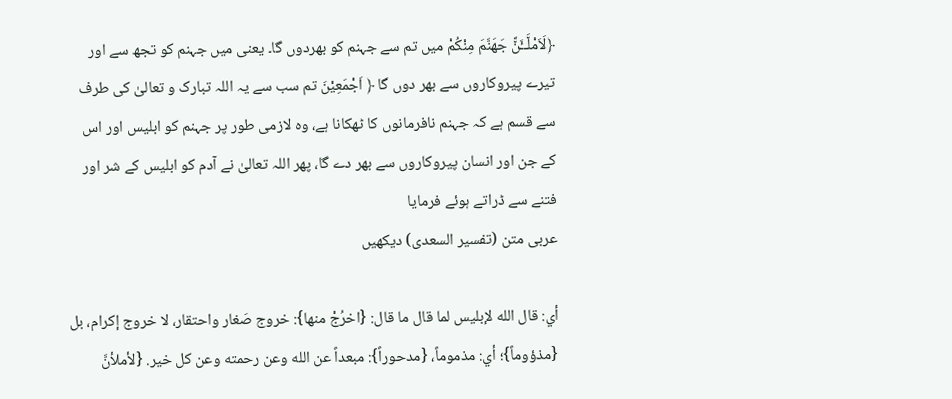﴿لَاَمْلَ٘ــَٔنَّ٘ جَهَنَّمَ مِنْكُمْ میں تم سے جہنم کو بھردوں گا۔ یعنی میں جہنم کو تجھ سے اور تیرے پیروکاروں سے بھر دوں گا ﴿ اَجْمَعِیْنَ تم سب سے یہ اللہ تبارک و تعالیٰ کی طرف سے قسم ہے کہ جہنم نافرمانوں کا ٹھکانا ہے، وہ لازمی طور پر جہنم کو ابلیس اور اس کے جن اور انسان پیروکاروں سے بھر دے گا، پھر اللہ تعالیٰ نے آدم کو ابلیس کے شر اور فتنے سے ڈراتے ہوئے فرمایا
عربی متن (تفسیر السعدی) دیکھیں

أي: قال الله لإبليس لما قال ما قال: {اخرُجْ منها}: خروج صَغار واحتقار، لا خروج إكرام، بل {مذؤوماً}؛ أي: مذموماً، {مدحوراً}: مبعداً عن الله وعن رحمته وعن كل خير. {لأملأنَّ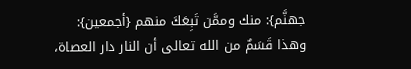جهنَّم}: منك وممَّن تَبِعَكَ منهم {أجمعين}: وهذا قَسَمٌ من الله تعالى أن النار دار العصاة،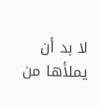لا بد أن يملأها من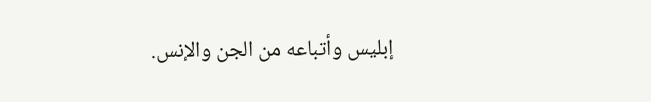إبليس وأتباعه من الجن والإنس.